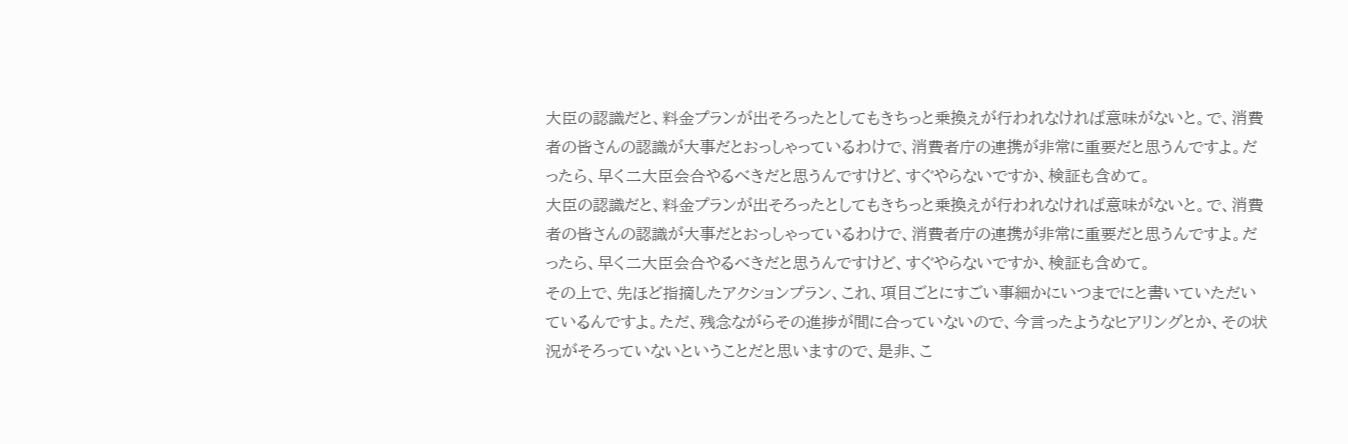大臣の認識だと、料金プランが出そろったとしてもきちっと乗換えが行われなければ意味がないと。で、消費者の皆さんの認識が大事だとおっしゃっているわけで、消費者庁の連携が非常に重要だと思うんですよ。だったら、早く二大臣会合やるべきだと思うんですけど、すぐやらないですか、検証も含めて。
大臣の認識だと、料金プランが出そろったとしてもきちっと乗換えが行われなければ意味がないと。で、消費者の皆さんの認識が大事だとおっしゃっているわけで、消費者庁の連携が非常に重要だと思うんですよ。だったら、早く二大臣会合やるべきだと思うんですけど、すぐやらないですか、検証も含めて。
その上で、先ほど指摘したアクションプラン、これ、項目ごとにすごい事細かにいつまでにと書いていただいているんですよ。ただ、残念ながらその進捗が間に合っていないので、今言ったようなヒアリングとか、その状況がそろっていないということだと思いますので、是非、こ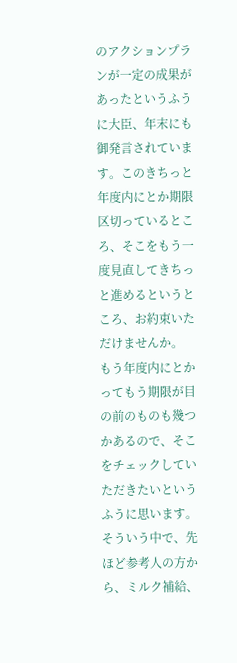のアクションプランが一定の成果があったというふうに大臣、年末にも御発言されています。このきちっと年度内にとか期限区切っているところ、そこをもう一度見直してきちっと進めるというところ、お約束いただけませんか。
もう年度内にとかってもう期限が目の前のものも幾つかあるので、そこをチェックしていただきたいというふうに思います。 そういう中で、先ほど参考人の方から、ミルク補給、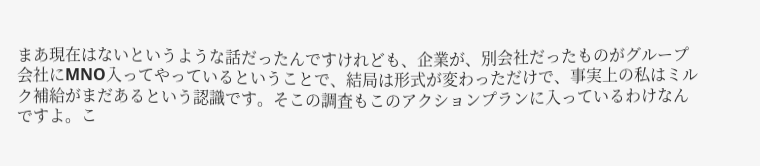まあ現在はないというような話だったんですけれども、企業が、別会社だったものがグループ会社にMNO入ってやっているということで、結局は形式が変わっただけで、事実上の私はミルク補給がまだあるという認識です。そこの調査もこのアクションプランに入っているわけなんですよ。こ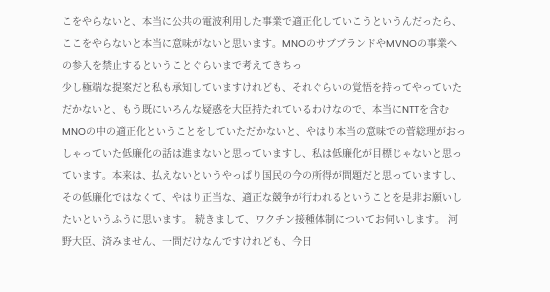こをやらないと、本当に公共の電波利用した事業で適正化していこうというんだったら、ここをやらないと本当に意味がないと思います。MNOのサブブランドやMVNOの事業への参入を禁止するということぐらいまで考えてきちっ
少し極端な提案だと私も承知していますけれども、それぐらいの覚悟を持ってやっていただかないと、もう既にいろんな疑惑を大臣持たれているわけなので、本当にNTTを含むMNOの中の適正化ということをしていただかないと、やはり本当の意味での菅総理がおっしゃっていた低廉化の話は進まないと思っていますし、私は低廉化が目標じゃないと思っています。本来は、払えないというやっぱり国民の今の所得が問題だと思っていますし、その低廉化ではなくて、やはり正当な、適正な競争が行われるということを是非お願いしたいというふうに思います。 続きまして、ワクチン接種体制についてお伺いします。 河野大臣、済みません、一問だけなんですけれども、今日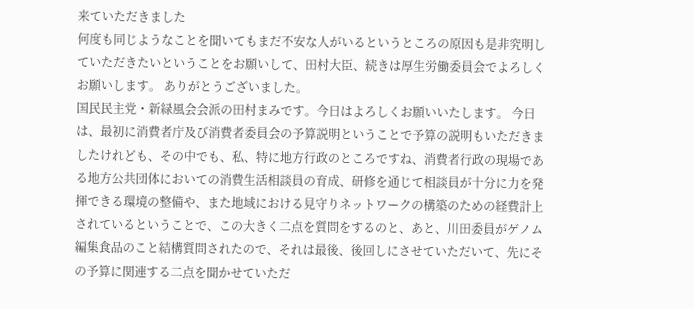来ていただきました
何度も同じようなことを聞いてもまだ不安な人がいるというところの原因も是非究明していただきたいということをお願いして、田村大臣、続きは厚生労働委員会でよろしくお願いします。 ありがとうございました。
国民民主党・新緑風会会派の田村まみです。今日はよろしくお願いいたします。 今日は、最初に消費者庁及び消費者委員会の予算説明ということで予算の説明もいただきましたけれども、その中でも、私、特に地方行政のところですね、消費者行政の現場である地方公共団体においての消費生活相談員の育成、研修を通じて相談員が十分に力を発揮できる環境の整備や、また地域における見守りネットワークの構築のための経費計上されているということで、この大きく二点を質問をするのと、あと、川田委員がゲノム編集食品のこと結構質問されたので、それは最後、後回しにさせていただいて、先にその予算に関連する二点を聞かせていただ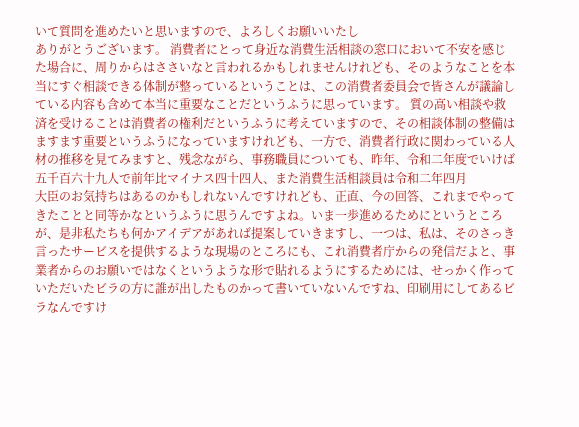いて質問を進めたいと思いますので、よろしくお願いいたし
ありがとうございます。 消費者にとって身近な消費生活相談の窓口において不安を感じた場合に、周りからはささいなと言われるかもしれませんけれども、そのようなことを本当にすぐ相談できる体制が整っているということは、この消費者委員会で皆さんが議論している内容も含めて本当に重要なことだというふうに思っています。 質の高い相談や救済を受けることは消費者の権利だというふうに考えていますので、その相談体制の整備はますます重要というふうになっていますけれども、一方で、消費者行政に関わっている人材の推移を見てみますと、残念ながら、事務職員についても、昨年、令和二年度でいけば五千百六十九人で前年比マイナス四十四人、また消費生活相談員は令和二年四月
大臣のお気持ちはあるのかもしれないんですけれども、正直、今の回答、これまでやってきたことと同等かなというふうに思うんですよね。いま一歩進めるためにというところが、是非私たちも何かアイデアがあれば提案していきますし、一つは、私は、そのさっき言ったサービスを提供するような現場のところにも、これ消費者庁からの発信だよと、事業者からのお願いではなくというような形で貼れるようにするためには、せっかく作っていただいたビラの方に誰が出したものかって書いていないんですね、印刷用にしてあるビラなんですけ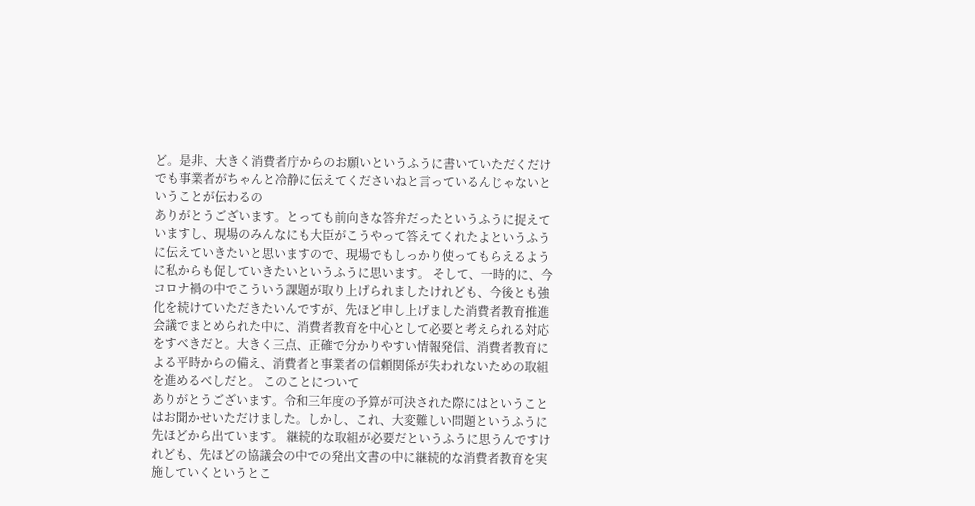ど。是非、大きく消費者庁からのお願いというふうに書いていただくだけでも事業者がちゃんと冷静に伝えてくださいねと言っているんじゃないということが伝わるの
ありがとうございます。とっても前向きな答弁だったというふうに捉えていますし、現場のみんなにも大臣がこうやって答えてくれたよというふうに伝えていきたいと思いますので、現場でもしっかり使ってもらえるように私からも促していきたいというふうに思います。 そして、一時的に、今コロナ禍の中でこういう課題が取り上げられましたけれども、今後とも強化を続けていただきたいんですが、先ほど申し上げました消費者教育推進会議でまとめられた中に、消費者教育を中心として必要と考えられる対応をすべきだと。大きく三点、正確で分かりやすい情報発信、消費者教育による平時からの備え、消費者と事業者の信頼関係が失われないための取組を進めるべしだと。 このことについて
ありがとうございます。令和三年度の予算が可決された際にはということはお聞かせいただけました。しかし、これ、大変難しい問題というふうに先ほどから出ています。 継続的な取組が必要だというふうに思うんですけれども、先ほどの協議会の中での発出文書の中に継続的な消費者教育を実施していくというとこ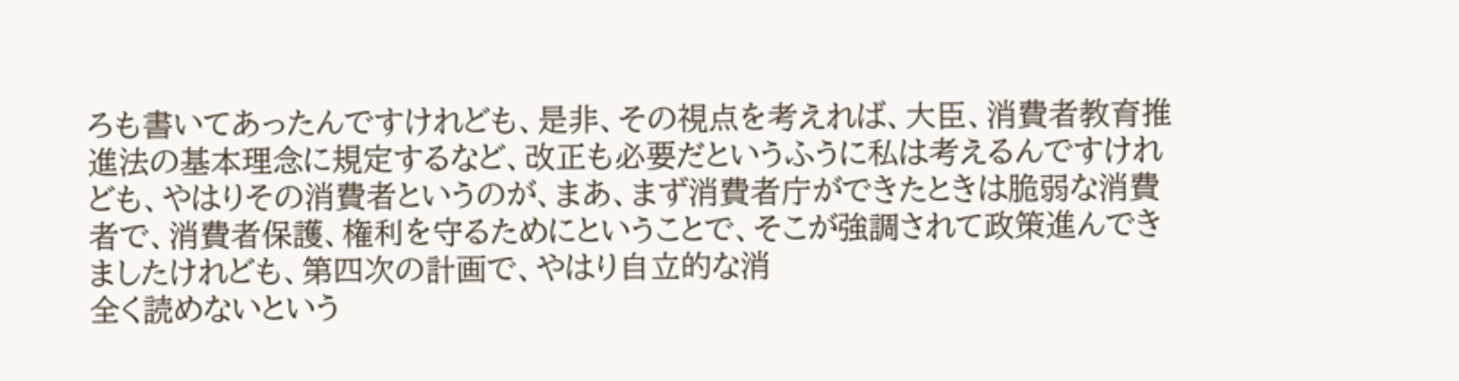ろも書いてあったんですけれども、是非、その視点を考えれば、大臣、消費者教育推進法の基本理念に規定するなど、改正も必要だというふうに私は考えるんですけれども、やはりその消費者というのが、まあ、まず消費者庁ができたときは脆弱な消費者で、消費者保護、権利を守るためにということで、そこが強調されて政策進んできましたけれども、第四次の計画で、やはり自立的な消
全く読めないという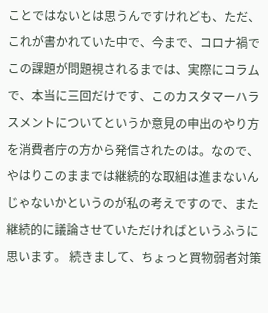ことではないとは思うんですけれども、ただ、これが書かれていた中で、今まで、コロナ禍でこの課題が問題視されるまでは、実際にコラムで、本当に三回だけです、このカスタマーハラスメントについてというか意見の申出のやり方を消費者庁の方から発信されたのは。なので、やはりこのままでは継続的な取組は進まないんじゃないかというのが私の考えですので、また継続的に議論させていただければというふうに思います。 続きまして、ちょっと買物弱者対策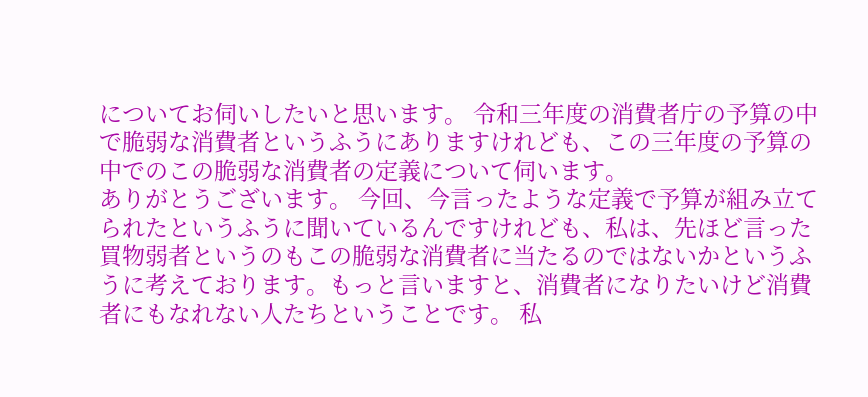についてお伺いしたいと思います。 令和三年度の消費者庁の予算の中で脆弱な消費者というふうにありますけれども、この三年度の予算の中でのこの脆弱な消費者の定義について伺います。
ありがとうございます。 今回、今言ったような定義で予算が組み立てられたというふうに聞いているんですけれども、私は、先ほど言った買物弱者というのもこの脆弱な消費者に当たるのではないかというふうに考えております。もっと言いますと、消費者になりたいけど消費者にもなれない人たちということです。 私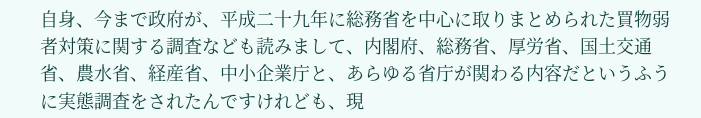自身、今まで政府が、平成二十九年に総務省を中心に取りまとめられた買物弱者対策に関する調査なども読みまして、内閣府、総務省、厚労省、国土交通省、農水省、経産省、中小企業庁と、あらゆる省庁が関わる内容だというふうに実態調査をされたんですけれども、現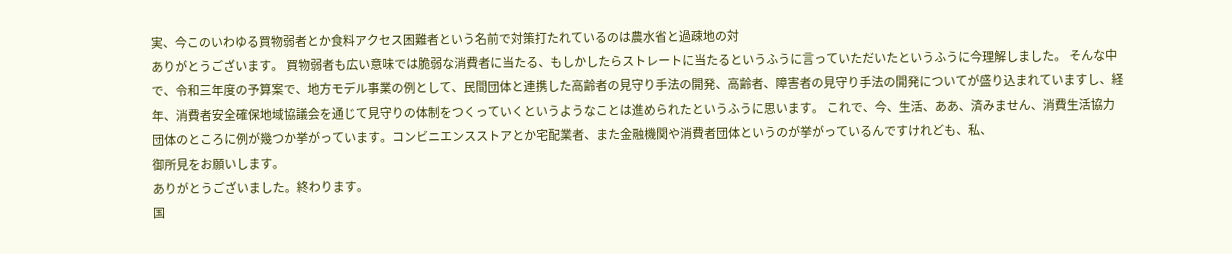実、今このいわゆる買物弱者とか食料アクセス困難者という名前で対策打たれているのは農水省と過疎地の対
ありがとうございます。 買物弱者も広い意味では脆弱な消費者に当たる、もしかしたらストレートに当たるというふうに言っていただいたというふうに今理解しました。 そんな中で、令和三年度の予算案で、地方モデル事業の例として、民間団体と連携した高齢者の見守り手法の開発、高齢者、障害者の見守り手法の開発についてが盛り込まれていますし、経年、消費者安全確保地域協議会を通じて見守りの体制をつくっていくというようなことは進められたというふうに思います。 これで、今、生活、ああ、済みません、消費生活協力団体のところに例が幾つか挙がっています。コンビニエンスストアとか宅配業者、また金融機関や消費者団体というのが挙がっているんですけれども、私、
御所見をお願いします。
ありがとうございました。終わります。
国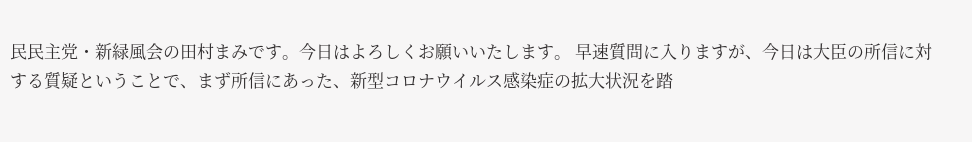民民主党・新緑風会の田村まみです。今日はよろしくお願いいたします。 早速質問に入りますが、今日は大臣の所信に対する質疑ということで、まず所信にあった、新型コロナウイルス感染症の拡大状況を踏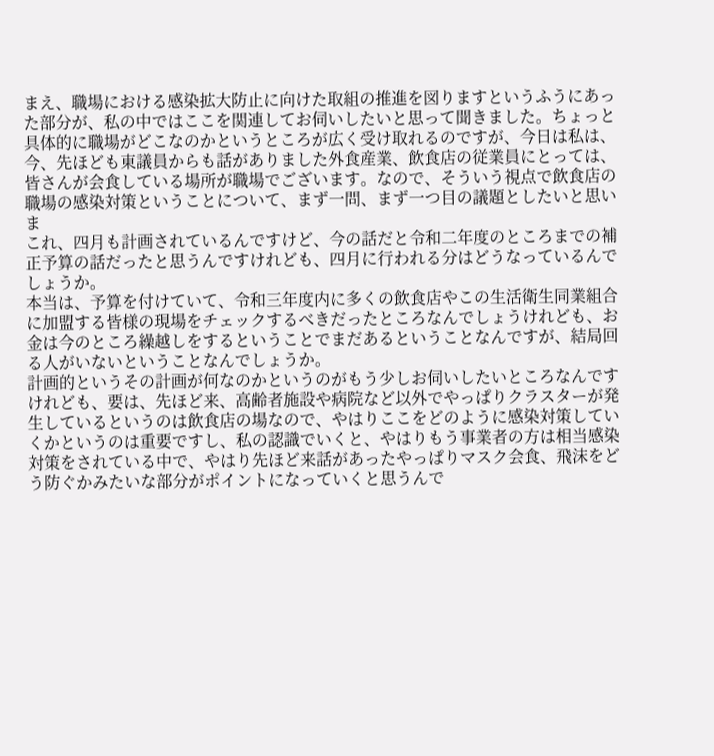まえ、職場における感染拡大防止に向けた取組の推進を図りますというふうにあった部分が、私の中ではここを関連してお伺いしたいと思って聞きました。ちょっと具体的に職場がどこなのかというところが広く受け取れるのですが、今日は私は、今、先ほども東議員からも話がありました外食産業、飲食店の従業員にとっては、皆さんが会食している場所が職場でございます。なので、そういう視点で飲食店の職場の感染対策ということについて、まず一問、まず一つ目の議題としたいと思いま
これ、四月も計画されているんですけど、今の話だと令和二年度のところまでの補正予算の話だったと思うんですけれども、四月に行われる分はどうなっているんでしょうか。
本当は、予算を付けていて、令和三年度内に多くの飲食店やこの生活衛生同業組合に加盟する皆様の現場をチェックするべきだったところなんでしょうけれども、お金は今のところ繰越しをするということでまだあるということなんですが、結局回る人がいないということなんでしょうか。
計画的というその計画が何なのかというのがもう少しお伺いしたいところなんですけれども、要は、先ほど来、高齢者施設や病院など以外でやっぱりクラスターが発生しているというのは飲食店の場なので、やはりここをどのように感染対策していくかというのは重要ですし、私の認識でいくと、やはりもう事業者の方は相当感染対策をされている中で、やはり先ほど来話があったやっぱりマスク会食、飛沫をどう防ぐかみたいな部分がポイントになっていくと思うんで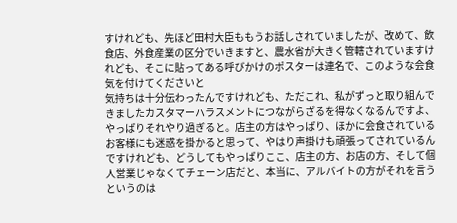すけれども、先ほど田村大臣ももうお話しされていましたが、改めて、飲食店、外食産業の区分でいきますと、農水省が大きく管轄されていますけれども、そこに貼ってある呼びかけのポスターは連名で、このような会食気を付けてくださいと
気持ちは十分伝わったんですけれども、ただこれ、私がずっと取り組んできましたカスタマーハラスメントにつながらざるを得なくなるんですよ、やっぱりそれやり過ぎると。店主の方はやっぱり、ほかに会食されているお客様にも迷惑を掛かると思って、やはり声掛けも頑張ってされているんですけれども、どうしてもやっぱりここ、店主の方、お店の方、そして個人営業じゃなくてチェーン店だと、本当に、アルバイトの方がそれを言うというのは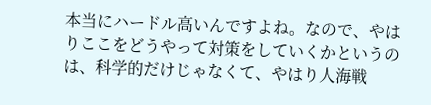本当にハードル高いんですよね。なので、やはりここをどうやって対策をしていくかというのは、科学的だけじゃなくて、やはり人海戦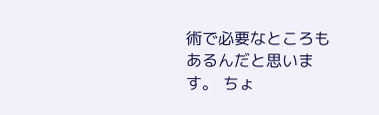術で必要なところもあるんだと思います。 ちょ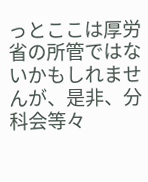っとここは厚労省の所管ではないかもしれませんが、是非、分科会等々